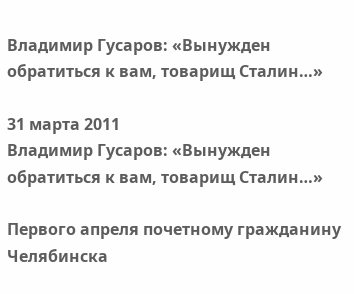Владимир Гусаров: «Вынужден обратиться к вам, товарищ Сталин…»

31 марта 2011
Владимир Гусаров: «Вынужден обратиться к вам, товарищ Сталин…»

Первого апреля почетному гражданину Челябинска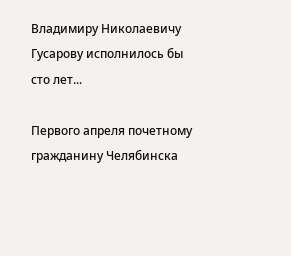Владимиру Николаевичу Гусарову исполнилось бы сто лет...

Первого апреля почетному гражданину Челябинска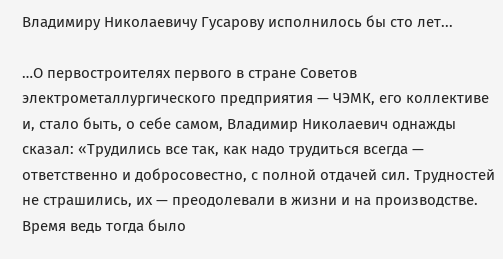Владимиру Николаевичу Гусарову исполнилось бы сто лет...

…О первостроителях первого в стране Советов электрометаллургического предприятия — ЧЭМК, его коллективе и, стало быть, о себе самом, Владимир Николаевич однажды сказал: «Трудились все так, как надо трудиться всегда — ответственно и добросовестно, с полной отдачей сил. Трудностей не страшились, их — преодолевали в жизни и на производстве. Время ведь тогда было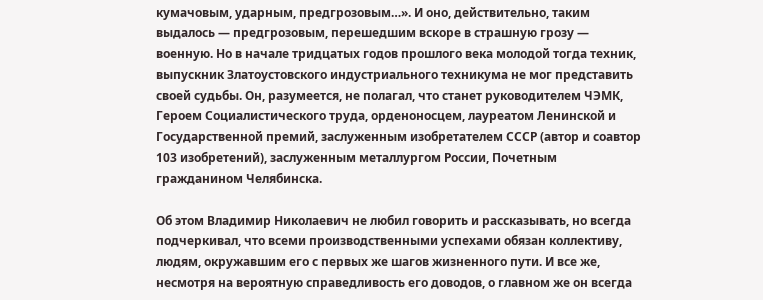кумачовым, ударным, предгрозовым…». И оно, действительно, таким выдалось — предгрозовым, перешедшим вскоре в страшную грозу — военную. Но в начале тридцатых годов прошлого века молодой тогда техник, выпускник Златоустовского индустриального техникума не мог представить своей судьбы. Он, разумеется, не полагал, что станет руководителем ЧЭМК, Героем Социалистического труда, орденоносцем, лауреатом Ленинской и Государственной премий, заслуженным изобретателем СССР (автор и соавтор 103 изобретений), заслуженным металлургом России, Почетным гражданином Челябинска.

Об этом Владимир Николаевич не любил говорить и рассказывать, но всегда подчеркивал, что всеми производственными успехами обязан коллективу, людям, окружавшим его с первых же шагов жизненного пути. И все же, несмотря на вероятную справедливость его доводов, о главном же он всегда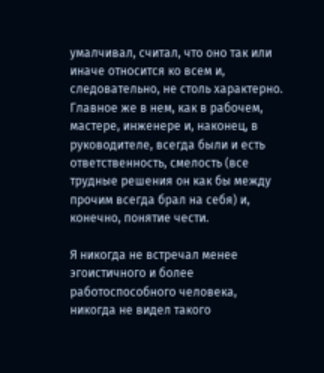умалчивал, считал, что оно так или иначе относится ко всем и, следовательно, не столь характерно. Главное же в нем, как в рабочем, мастере, инженере и, наконец, в руководителе, всегда были и есть ответственность, смелость (все трудные решения он как бы между прочим всегда брал на себя) и, конечно, понятие чести.

Я никогда не встречал менее эгоистичного и более работоспособного человека, никогда не видел такого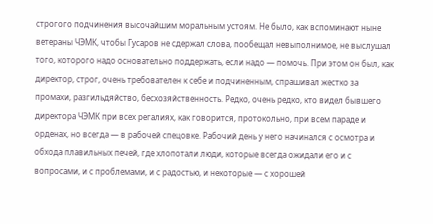строгого подчинения высочайшим моральным устоям. Не было, как вспоминают ныне ветераны ЧЭМК, чтобы Гусаров не сдержал слова, пообещал невыполнимое, не выслушал того, которого надо основательно поддержать, если надо — помочь. При этом он был, как директор, строг, очень требователен к себе и подчиненным, спрашивал жестко за промахи, разгильдяйство, бесхозяйственность. Редко, очень редко, кто видел бывшего директора ЧЭМК при всех регалиях, как говорится, протокольно, при всем параде и орденах, но всегда — в рабочей спецовке. Рабочий день у него начинался с осмотра и обхода плавильных печей, где хлопотали люди, которые всегда ожидали его и с вопросами, и с проблемами, и с радостью, и некоторые — с хорошей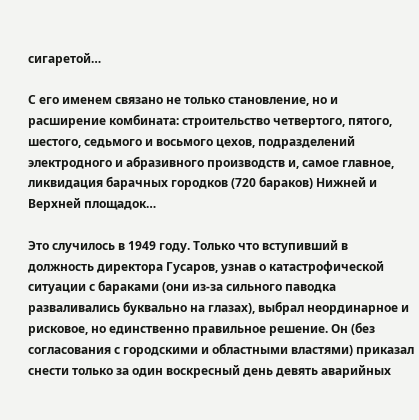сигаретой…

С его именем связано не только становление, но и расширение комбината: строительство четвертого, пятого, шестого, седьмого и восьмого цехов, подразделений электродного и абразивного производств и, самое главное, ликвидация барачных городков (720 бараков) Нижней и Верхней площадок…

Это случилось в 1949 году. Только что вступивший в должность директора Гусаров, узнав о катастрофической ситуации с бараками (они из-за сильного паводка разваливались буквально на глазах), выбрал неординарное и рисковое, но единственно правильное решение. Он (без согласования с городскими и областными властями) приказал снести только за один воскресный день девять аварийных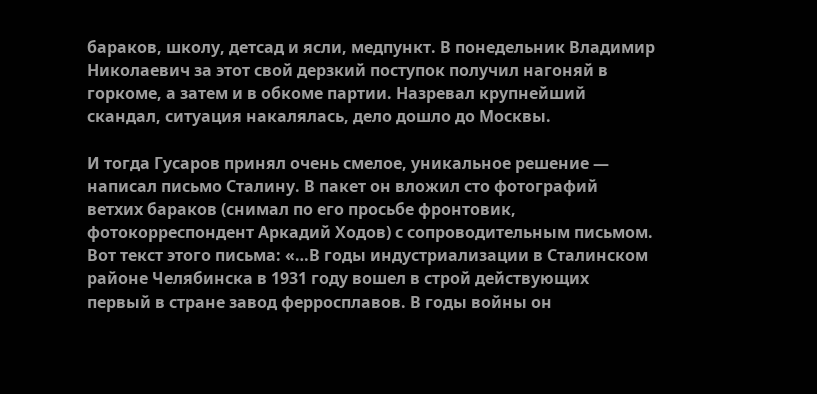бараков, школу, детсад и ясли, медпункт. В понедельник Владимир Николаевич за этот свой дерзкий поступок получил нагоняй в горкоме, а затем и в обкоме партии. Назревал крупнейший скандал, ситуация накалялась, дело дошло до Москвы.

И тогда Гусаров принял очень смелое, уникальное решение — написал письмо Сталину. В пакет он вложил сто фотографий ветхих бараков (снимал по его просьбе фронтовик, фотокорреспондент Аркадий Ходов) с сопроводительным письмом. Вот текст этого письма: «…В годы индустриализации в Сталинском районе Челябинска в 1931 году вошел в строй действующих первый в стране завод ферросплавов. В годы войны он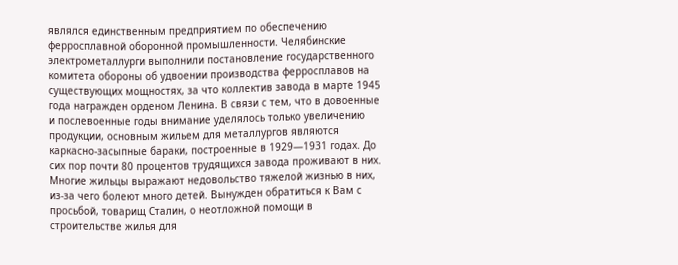являлся единственным предприятием по обеспечению ферросплавной оборонной промышленности. Челябинские электрометаллурги выполнили постановление государственного комитета обороны об удвоении производства ферросплавов на существующих мощностях, за что коллектив завода в марте 1945 года награжден орденом Ленина. В связи с тем, что в довоенные и послевоенные годы внимание уделялось только увеличению продукции, основным жильем для металлургов являются каркасно-засыпные бараки, построенные в 1929—1931 годах. До сих пор почти 80 процентов трудящихся завода проживают в них. Многие жильцы выражают недовольство тяжелой жизнью в них, из-за чего болеют много детей. Вынужден обратиться к Вам с просьбой, товарищ Сталин, о неотложной помощи в строительстве жилья для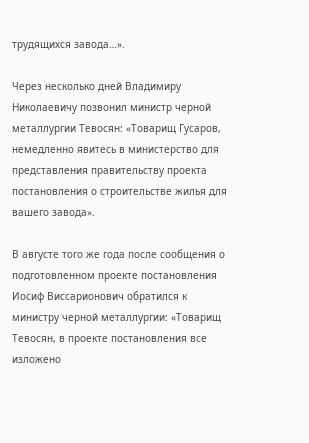трудящихся завода…».

Через несколько дней Владимиру Николаевичу позвонил министр черной металлургии Тевосян: «Товарищ Гусаров, немедленно явитесь в министерство для представления правительству проекта постановления о строительстве жилья для вашего завода».

В августе того же года после сообщения о подготовленном проекте постановления Иосиф Виссарионович обратился к министру черной металлургии: «Товарищ Тевосян, в проекте постановления все изложено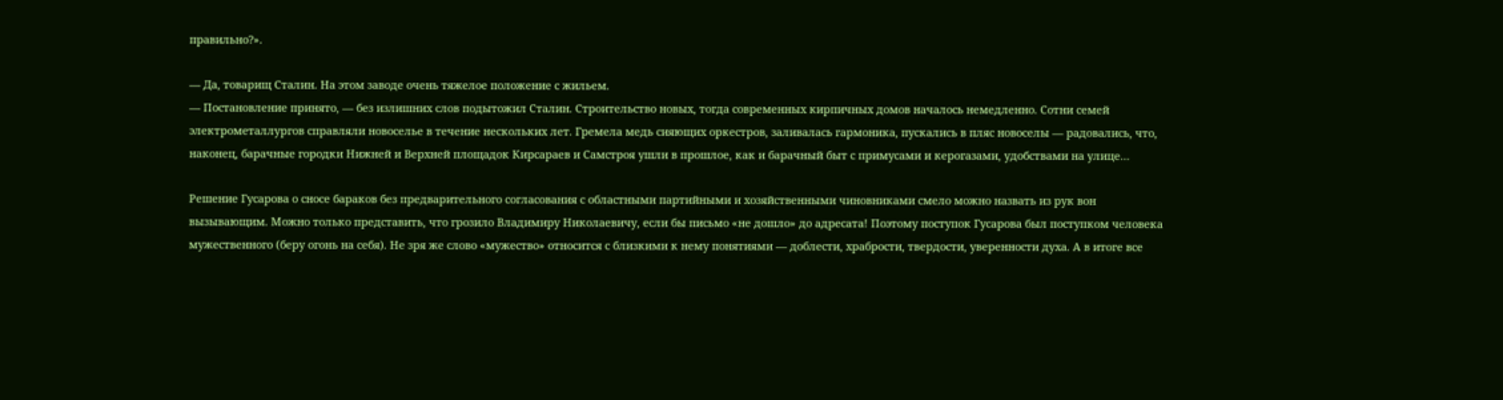правильно?».

— Да, товарищ Сталин. На этом заводе очень тяжелое положение с жильем.
— Постановление принято, — без излишних слов подытожил Сталин. Строительство новых, тогда современных кирпичных домов началось немедленно. Сотни семей электрометаллургов справляли новоселье в течение нескольких лет. Гремела медь сияющих оркестров, заливалась гармоника, пускались в пляс новоселы — радовались, что, наконец, барачные городки Нижней и Верхней площадок Кирсараев и Самстроя ушли в прошлое, как и барачный быт с примусами и керогазами, удобствами на улице…

Решение Гусарова о сносе бараков без предварительного согласования с областными партийными и хозяйственными чиновниками смело можно назвать из рук вон вызывающим. Можно только представить, что грозило Владимиру Николаевичу, если бы письмо «не дошло» до адресата! Поэтому поступок Гусарова был поступком человека мужественного (беру огонь на себя). Не зря же слово «мужество» относится с близкими к нему понятиями — доблести, храбрости, твердости, уверенности духа. А в итоге все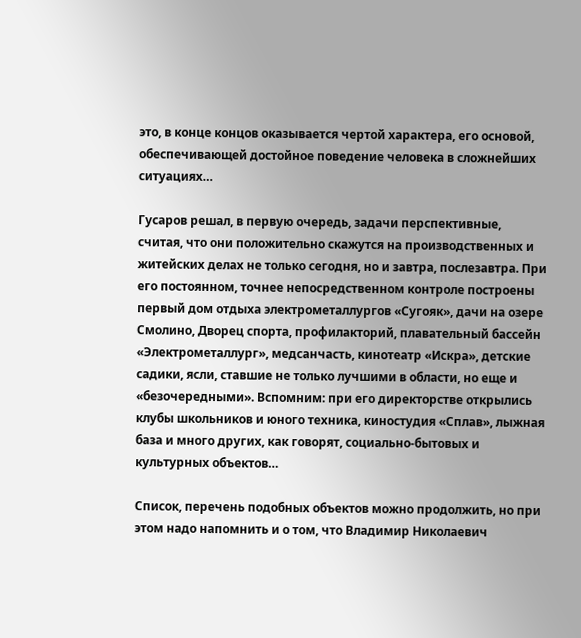это, в конце концов оказывается чертой характера, его основой, обеспечивающей достойное поведение человека в сложнейших ситуациях…

Гусаров решал, в первую очередь, задачи перспективные, считая, что они положительно скажутся на производственных и житейских делах не только сегодня, но и завтра, послезавтра. При его постоянном, точнее непосредственном контроле построены первый дом отдыха электрометаллургов «Сугояк», дачи на озере Смолино, Дворец спорта, профилакторий, плавательный бассейн «Электрометаллург», медсанчасть, кинотеатр «Искра», детские садики, ясли, ставшие не только лучшими в области, но еще и «безочередными». Вспомним: при его директорстве открылись клубы школьников и юного техника, киностудия «Сплав», лыжная база и много других, как говорят, социально-бытовых и культурных объектов…

Список, перечень подобных объектов можно продолжить, но при этом надо напомнить и о том, что Владимир Николаевич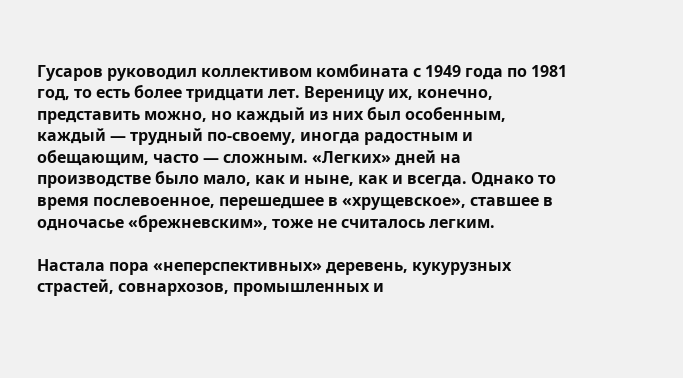Гусаров руководил коллективом комбината с 1949 года по 1981 год, то есть более тридцати лет. Вереницу их, конечно, представить можно, но каждый из них был особенным, каждый — трудный по-своему, иногда радостным и обещающим, часто — сложным. «Легких» дней на производстве было мало, как и ныне, как и всегда. Однако то время послевоенное, перешедшее в «хрущевское», ставшее в одночасье «брежневским», тоже не считалось легким.

Настала пора «неперспективных» деревень, кукурузных страстей, совнархозов, промышленных и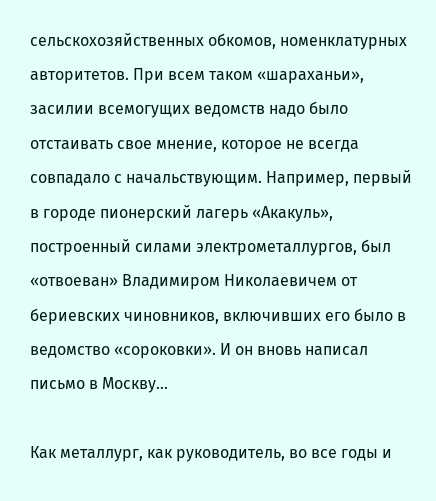сельскохозяйственных обкомов, номенклатурных авторитетов. При всем таком «шараханьи», засилии всемогущих ведомств надо было отстаивать свое мнение, которое не всегда совпадало с начальствующим. Например, первый в городе пионерский лагерь «Акакуль», построенный силами электрометаллургов, был «отвоеван» Владимиром Николаевичем от бериевских чиновников, включивших его было в ведомство «сороковки». И он вновь написал письмо в Москву…

Как металлург, как руководитель, во все годы и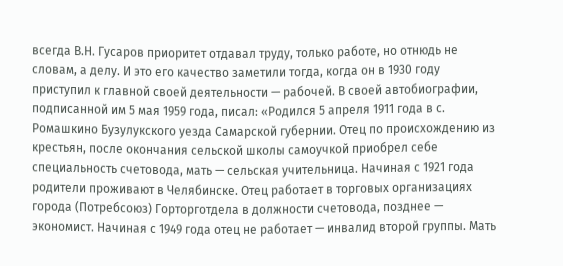всегда В.Н. Гусаров приоритет отдавал труду, только работе, но отнюдь не словам, а делу. И это его качество заметили тогда, когда он в 1930 году приступил к главной своей деятельности — рабочей. В своей автобиографии, подписанной им 5 мая 1959 года, писал: «Родился 5 апреля 1911 года в с. Ромашкино Бузулукского уезда Самарской губернии. Отец по происхождению из крестьян, после окончания сельской школы самоучкой приобрел себе специальность счетовода, мать — сельская учительница. Начиная с 1921 года родители проживают в Челябинске. Отец работает в торговых организациях города (Потребсоюз) Горторготдела в должности счетовода, позднее — экономист. Начиная с 1949 года отец не работает — инвалид второй группы. Мать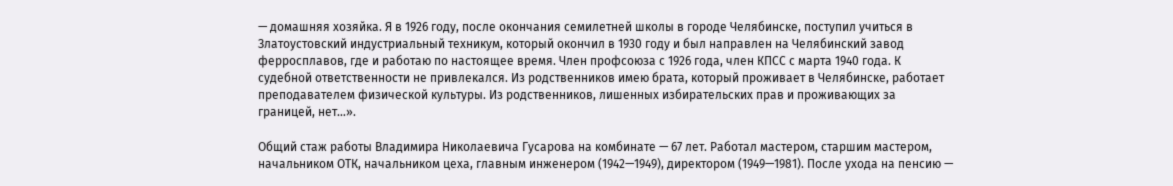— домашняя хозяйка. Я в 1926 году, после окончания семилетней школы в городе Челябинске, поступил учиться в Златоустовский индустриальный техникум, который окончил в 1930 году и был направлен на Челябинский завод ферросплавов, где и работаю по настоящее время. Член профсоюза с 1926 года, член КПСС с марта 1940 года. К судебной ответственности не привлекался. Из родственников имею брата, который проживает в Челябинске, работает преподавателем физической культуры. Из родственников, лишенных избирательских прав и проживающих за границей, нет…».

Общий стаж работы Владимира Николаевича Гусарова на комбинате — 67 лет. Работал мастером, старшим мастером, начальником ОТК, начальником цеха, главным инженером (1942—1949), директором (1949—1981). После ухода на пенсию —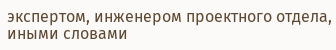экспертом, инженером проектного отдела, иными словами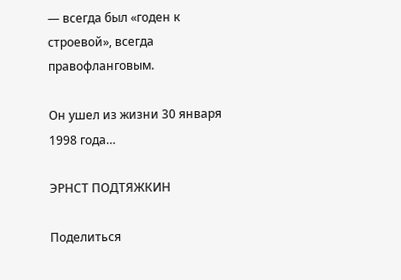— всегда был «годен к строевой», всегда правофланговым.

Он ушел из жизни 30 января 1998 года…

ЭРНСТ ПОДТЯЖКИН

Поделиться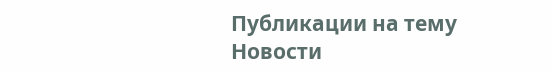Публикации на тему
Новости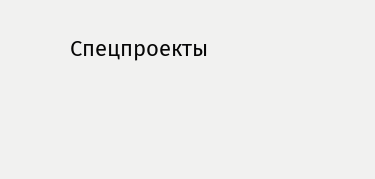Спецпроекты